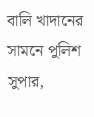বালি খাদানের সামনে পুলিশ সুপার,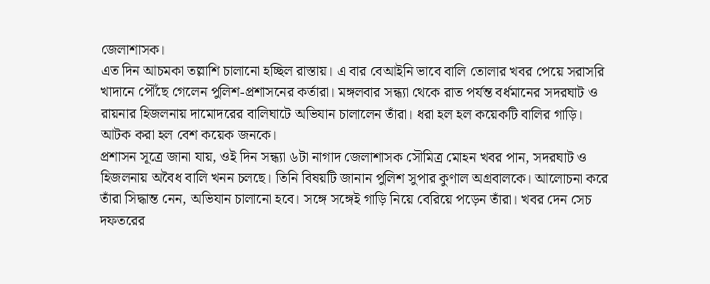জেলাশাসক।
এত দিন আচমকা তল্লাশি চালানো হচ্ছিল রাস্তায়। এ বার বেআইনি ভাবে বালি তোলার খবর পেয়ে সরাসরি খাদানে পৌঁছে গেলেন পুলিশ-প্রশাসনের কর্তারা। মঙ্গলবার সন্ধ্যা থেকে রাত পর্যন্ত বর্ধমানের সদরঘাট ও রায়নার হিজলনায় দামোদরের বালিঘাটে অভিযান চালালেন তাঁরা। ধরা হল হল কয়েকটি বালির গাড়ি। আটক করা হল বেশ কয়েক জনকে।
প্রশাসন সূত্রে জানা যায়, ওই দিন সন্ধ্যা ৬টা নাগাদ জেলাশাসক সৌমিত্র মোহন খবর পান, সদরঘাট ও হিজলনায় অবৈধ বালি খনন চলছে। তিনি বিষয়টি জানান পুলিশ সুপার কুণাল অগ্রবালকে। আলোচনা করে তাঁরা সিদ্ধান্ত নেন, অভিযান চালানো হবে। সঙ্গে সঙ্গেই গাড়ি নিয়ে বেরিয়ে পড়েন তাঁরা। খবর দেন সেচ দফতরের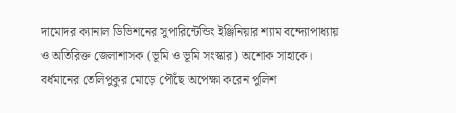দামোদর ক্যানাল ডিভিশনের সুপারিন্টেন্ডিং ইঞ্জিনিয়ার শ্যাম বন্দ্যোপাধ্যায় ও অতিরিক্ত জেলাশাসক (ভূমি ও ভূমি সংস্কার) অশোক সাহাকে। বর্ধমানের তেলিপুকুর মোড়ে পৌঁছে অপেক্ষা করেন পুলিশ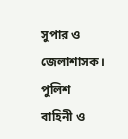সুপার ও জেলাশাসক। পুলিশ বাহিনী ও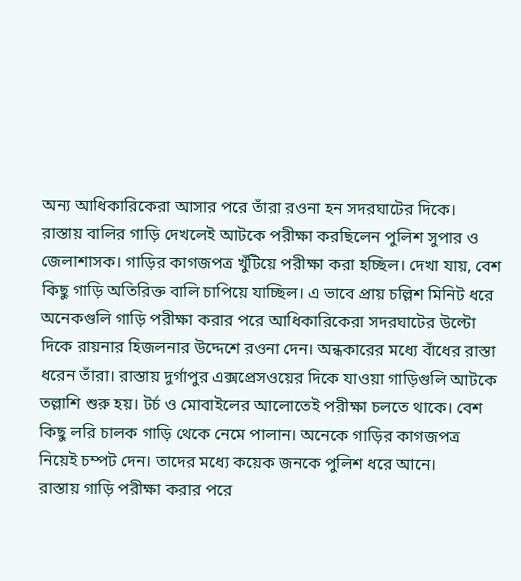অন্য আধিকারিকেরা আসার পরে তাঁরা রওনা হন সদরঘাটের দিকে।
রাস্তায় বালির গাড়ি দেখলেই আটকে পরীক্ষা করছিলেন পুলিশ সুপার ও জেলাশাসক। গাড়ির কাগজপত্র খুঁটিয়ে পরীক্ষা করা হচ্ছিল। দেখা যায়, বেশ কিছু গাড়ি অতিরিক্ত বালি চাপিয়ে যাচ্ছিল। এ ভাবে প্রায় চল্লিশ মিনিট ধরে অনেকগুলি গাড়ি পরীক্ষা করার পরে আধিকারিকেরা সদরঘাটের উল্টো দিকে রায়নার হিজলনার উদ্দেশে রওনা দেন। অন্ধকারের মধ্যে বাঁধের রাস্তা ধরেন তাঁরা। রাস্তায় দুর্গাপুর এক্সপ্রেসওয়ের দিকে যাওয়া গাড়িগুলি আটকে তল্লাশি শুরু হয়। টর্চ ও মোবাইলের আলোতেই পরীক্ষা চলতে থাকে। বেশ কিছু লরি চালক গাড়ি থেকে নেমে পালান। অনেকে গাড়ির কাগজপত্র নিয়েই চম্পট দেন। তাদের মধ্যে কয়েক জনকে পুলিশ ধরে আনে।
রাস্তায় গাড়ি পরীক্ষা করার পরে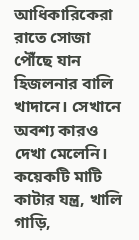আধিকারিকেরা রাতে সোজা পৌঁছে যান হিজলনার বালি খাদানে। সেখানে অবশ্য কারও দেখা মেলেনি। কয়েকটি মাটি কাটার যন্ত্র, খালি গাড়ি,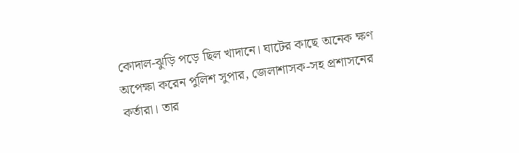কোদাল-ঝুড়ি পড়ে ছিল খাদানে। ঘাটের কাছে অনেক ক্ষণ অপেক্ষা করেন পুলিশ সুপার, জেলাশাসক-সহ প্রশাসনের কর্তারা। তার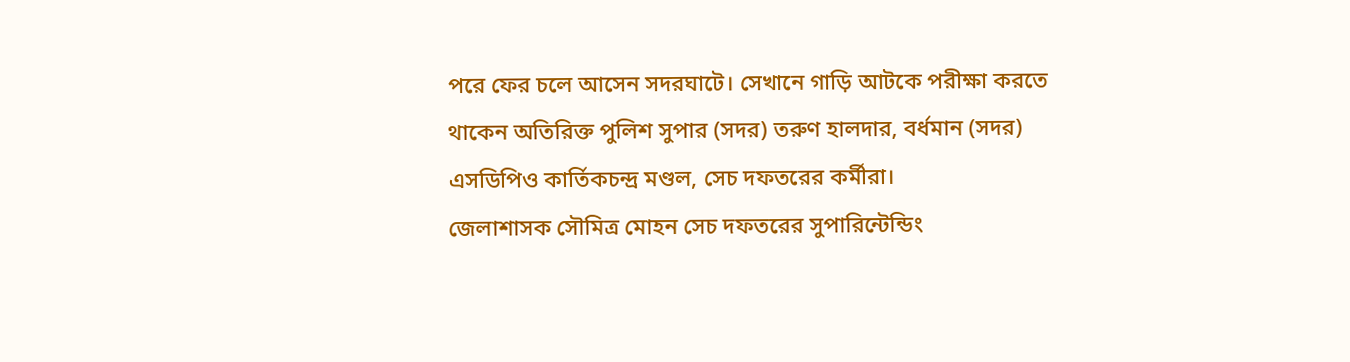পরে ফের চলে আসেন সদরঘাটে। সেখানে গাড়ি আটকে পরীক্ষা করতে থাকেন অতিরিক্ত পুলিশ সুপার (সদর) তরুণ হালদার, বর্ধমান (সদর) এসডিপিও কার্তিকচন্দ্র মণ্ডল, সেচ দফতরের কর্মীরা।
জেলাশাসক সৌমিত্র মোহন সেচ দফতরের সুপারিন্টেন্ডিং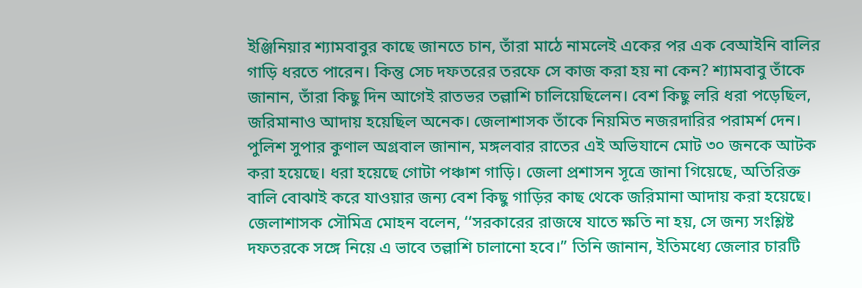ইঞ্জিনিয়ার শ্যামবাবুর কাছে জানতে চান, তাঁরা মাঠে নামলেই একের পর এক বেআইনি বালির গাড়ি ধরতে পারেন। কিন্তু সেচ দফতরের তরফে সে কাজ করা হয় না কেন? শ্যামবাবু তাঁকে জানান, তাঁরা কিছু দিন আগেই রাতভর তল্লাশি চালিয়েছিলেন। বেশ কিছু লরি ধরা পড়েছিল, জরিমানাও আদায় হয়েছিল অনেক। জেলাশাসক তাঁকে নিয়মিত নজরদারির পরামর্শ দেন।
পুলিশ সুপার কুণাল অগ্রবাল জানান, মঙ্গলবার রাতের এই অভিযানে মোট ৩০ জনকে আটক করা হয়েছে। ধরা হয়েছে গোটা পঞ্চাশ গাড়ি। জেলা প্রশাসন সূত্রে জানা গিয়েছে, অতিরিক্ত বালি বোঝাই করে যাওয়ার জন্য বেশ কিছু গাড়ির কাছ থেকে জরিমানা আদায় করা হয়েছে। জেলাশাসক সৌমিত্র মোহন বলেন, ‘‘সরকারের রাজস্বে যাতে ক্ষতি না হয়, সে জন্য সংশ্লিষ্ট দফতরকে সঙ্গে নিয়ে এ ভাবে তল্লাশি চালানো হবে।’’ তিনি জানান, ইতিমধ্যে জেলার চারটি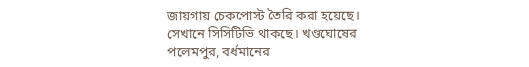জায়গায় চেকপোস্ট তৈরি করা হয়েছে। সেখানে সিসিটিভি থাকছে। খণ্ডঘোষের পলেমপুর, বর্ধমানের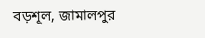বড়শূল, জামালপুর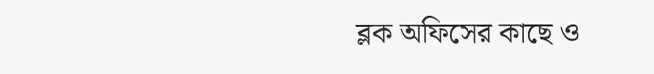ব্লক অফিসের কাছে ও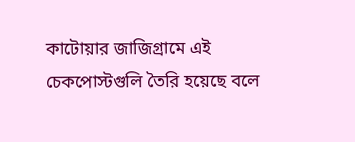কাটোয়ার জাজিগ্রামে এই চেকপোস্টগুলি তৈরি হয়েছে বলে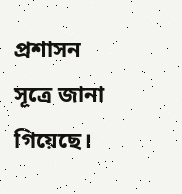প্রশাসন সূত্রে জানা গিয়েছে।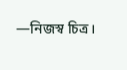—নিজস্ব চিত্র।